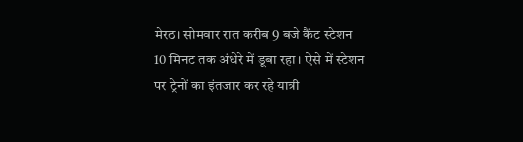मेरठ। सोमवार रात करीब 9 बजे कैंट स्टेशन 10 मिनट तक अंधेरे में डूबा रहा। ऐसे में स्टेशन पर ट्रेनों का इंतजार कर रहे यात्री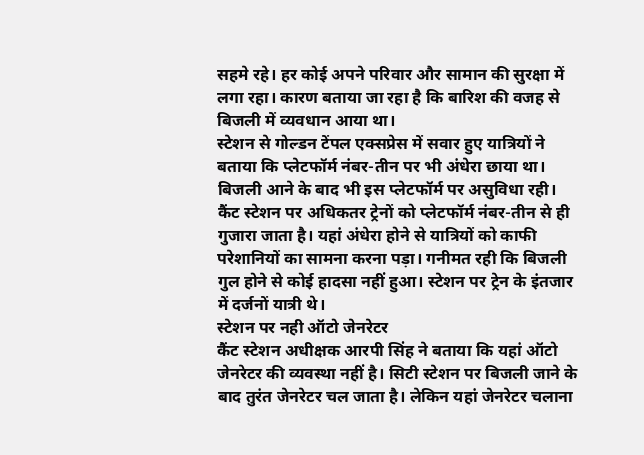सहमे रहे। हर कोई अपने परिवार और सामान की सुरक्षा में लगा रहा। कारण बताया जा रहा है कि बारिश की वजह से बिजली में व्यवधान आया था।
स्टेशन से गोल्डन टेंपल एक्सप्रेस में सवार हुए यात्रियों ने बताया कि प्लेटफॉर्म नंबर-तीन पर भी अंधेरा छाया था। बिजली आने के बाद भी इस प्लेटफॉर्म पर असुविधा रही। कैंट स्टेशन पर अधिकतर ट्रेनों को प्लेटफॉर्म नंबर-तीन से ही गुजारा जाता है। यहां अंधेरा होने से यात्रियों को काफी परेशानियों का सामना करना पड़ा। गनीमत रही कि बिजली गुल होने से कोई हादसा नहीं हुआ। स्टेशन पर ट्रेन के इंतजार में दर्जनों यात्री थे।
स्टेशन पर नही ऑटो जेनरेटर
कैंट स्टेशन अधीक्षक आरपी सिंह ने बताया कि यहां ऑटो जेनरेटर की व्यवस्था नहीं है। सिटी स्टेशन पर बिजली जाने के बाद तुरंत जेनरेटर चल जाता है। लेकिन यहां जेनरेटर चलाना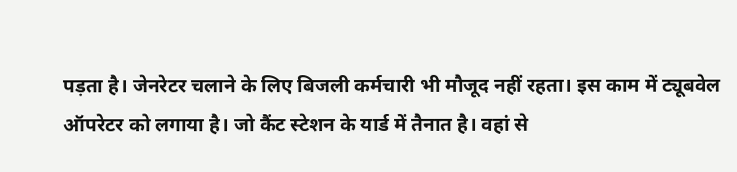पड़ता है। जेनरेटर चलाने के लिए बिजली कर्मचारी भी मौजूद नहीं रहता। इस काम में ट्यूबवेल ऑपरेटर को लगाया है। जो कैंट स्टेशन के यार्ड में तैनात है। वहां से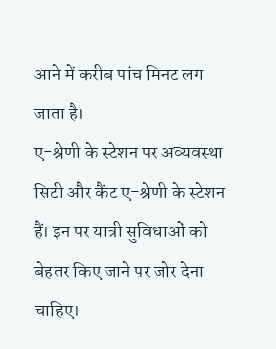आने में करीब पांच मिनट लग जाता है।
ए-श्रेणी के स्टेशन पर अव्यवस्था
सिटी और कैंट ए-श्रेणी के स्टेशन हैं। इन पर यात्री सुविधाओं को बेहतर किए जाने पर जोर देना चाहिए।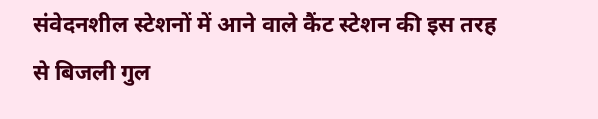संवेदनशील स्टेशनों में आने वाले कैंट स्टेशन की इस तरह से बिजली गुल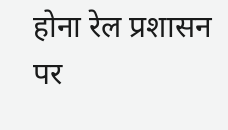होना रेल प्रशासन पर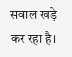सवाल खड़े कर रहा है।